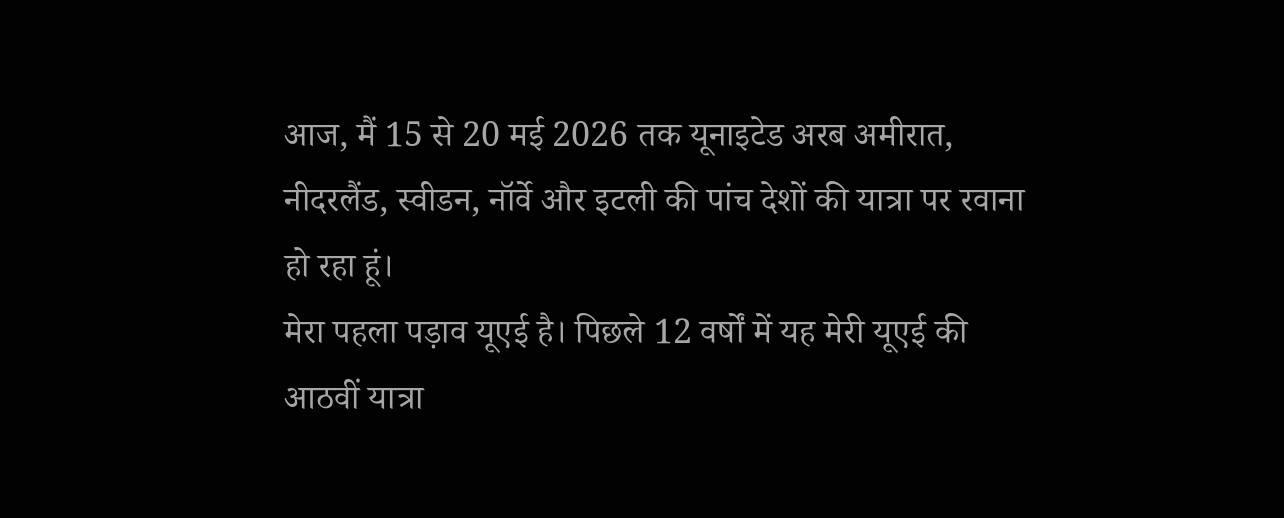आज, मैं 15 से 20 मई 2026 तक यूनाइटेड अरब अमीरात, नीदरलैंड, स्वीडन, नॉर्वे और इटली की पांच देशों की यात्रा पर रवाना हो रहा हूं।
मेरा पहला पड़ाव यूएई है। पिछले 12 वर्षों में यह मेरी यूएई की आठवीं यात्रा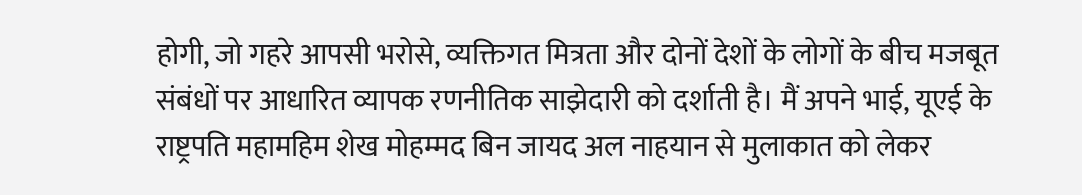होगी, जो गहरे आपसी भरोसे, व्यक्तिगत मित्रता और दोनों देशों के लोगों के बीच मजबूत संबंधों पर आधारित व्यापक रणनीतिक साझेदारी को दर्शाती है। मैं अपने भाई, यूएई के राष्ट्रपति महामहिम शेख मोहम्मद बिन जायद अल नाहयान से मुलाकात को लेकर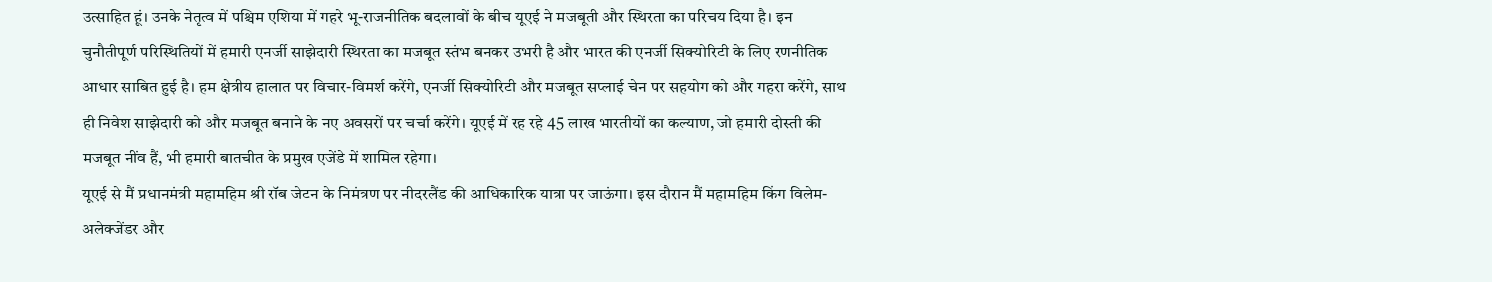उत्साहित हूं। उनके नेतृत्व में पश्चिम एशिया में गहरे भू-राजनीतिक बदलावों के बीच यूएई ने मजबूती और स्थिरता का परिचय दिया है। इन चुनौतीपूर्ण परिस्थितियों में हमारी एनर्जी साझेदारी स्थिरता का मजबूत स्तंभ बनकर उभरी है और भारत की एनर्जी सिक्योरिटी के लिए रणनीतिक आधार साबित हुई है। हम क्षेत्रीय हालात पर विचार-विमर्श करेंगे, एनर्जी सिक्योरिटी और मजबूत सप्लाई चेन पर सहयोग को और गहरा करेंगे, साथ ही निवेश साझेदारी को और मजबूत बनाने के नए अवसरों पर चर्चा करेंगे। यूएई में रह रहे 45 लाख भारतीयों का कल्याण, जो हमारी दोस्ती की मजबूत नींव हैं, भी हमारी बातचीत के प्रमुख एजेंडे में शामिल रहेगा।
यूएई से मैं प्रधानमंत्री महामहिम श्री रॉब जेटन के निमंत्रण पर नीदरलैंड की आधिकारिक यात्रा पर जाऊंगा। इस दौरान मैं महामहिम किंग विलेम-अलेक्जेंडर और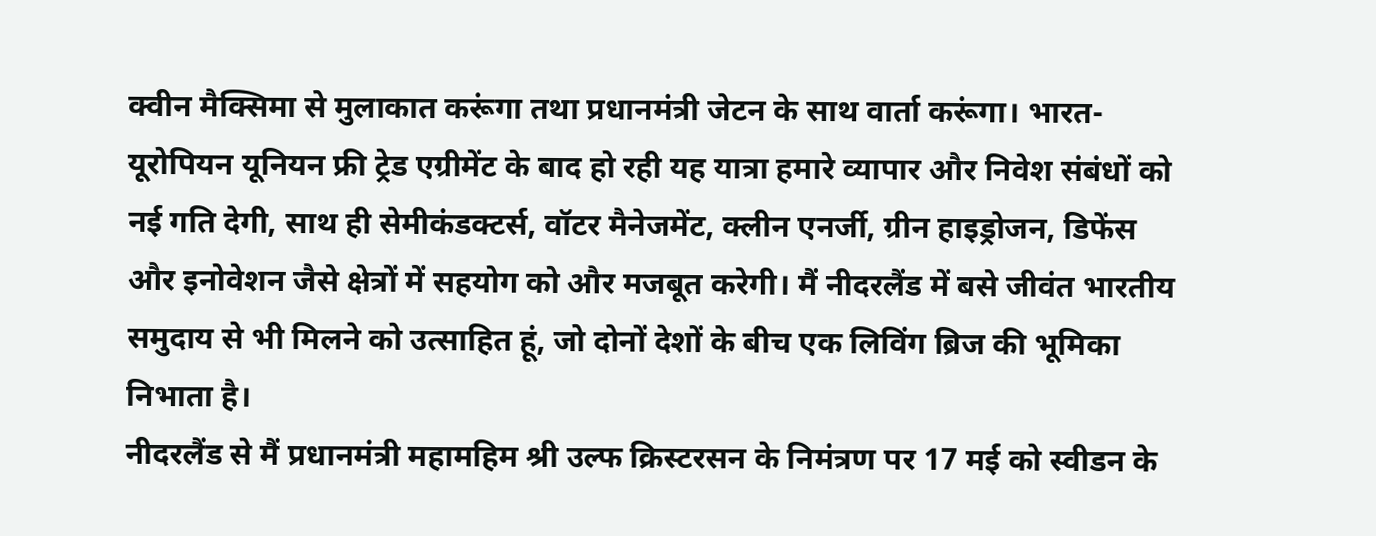क्वीन मैक्सिमा से मुलाकात करूंगा तथा प्रधानमंत्री जेटन के साथ वार्ता करूंगा। भारत-यूरोपियन यूनियन फ्री ट्रेड एग्रीमेंट के बाद हो रही यह यात्रा हमारे व्यापार और निवेश संबंधों को नई गति देगी, साथ ही सेमीकंडक्टर्स, वॉटर मैनेजमेंट, क्लीन एनर्जी, ग्रीन हाइड्रोजन, डिफेंस और इनोवेशन जैसे क्षेत्रों में सहयोग को और मजबूत करेगी। मैं नीदरलैंड में बसे जीवंत भारतीय समुदाय से भी मिलने को उत्साहित हूं, जो दोनों देशों के बीच एक लिविंग ब्रिज की भूमिका निभाता है।
नीदरलैंड से मैं प्रधानमंत्री महामहिम श्री उल्फ क्रिस्टरसन के निमंत्रण पर 17 मई को स्वीडन के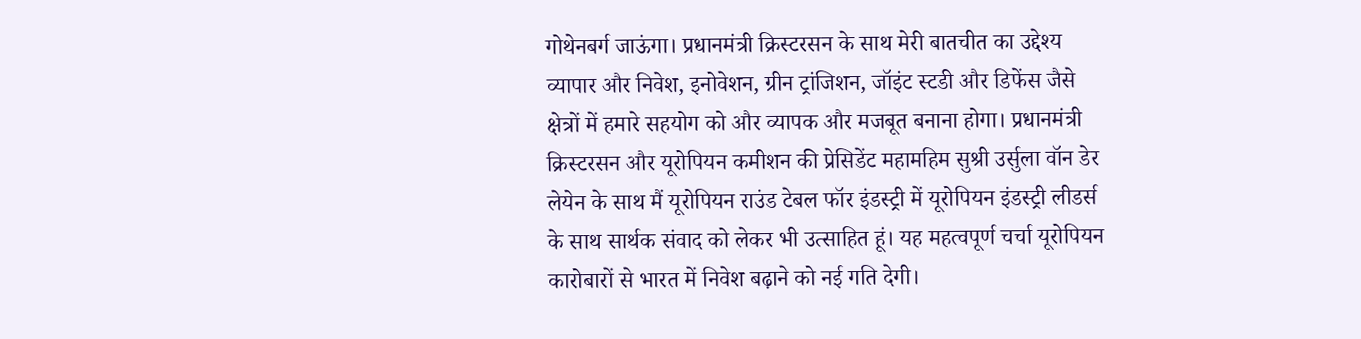गोथेनबर्ग जाऊंगा। प्रधानमंत्री क्रिस्टरसन के साथ मेरी बातचीत का उद्देश्य व्यापार और निवेश, इनोवेशन, ग्रीन ट्रांजिशन, जॉइंट स्टडी और डिफेंस जैसे क्षेत्रों में हमारे सहयोग को और व्यापक और मजबूत बनाना होगा। प्रधानमंत्री क्रिस्टरसन और यूरोपियन कमीशन की प्रेसिडेंट महामहिम सुश्री उर्सुला वॉन डेर लेयेन के साथ मैं यूरोपियन राउंड टेबल फॉर इंडस्ट्री में यूरोपियन इंडस्ट्री लीडर्स के साथ सार्थक संवाद को लेकर भी उत्साहित हूं। यह महत्वपूर्ण चर्चा यूरोपियन कारोबारों से भारत में निवेश बढ़ाने को नई गति देगी।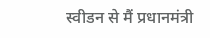स्वीडन से मैं प्रधानमंत्री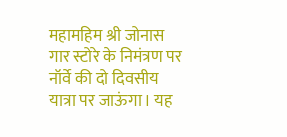महामहिम श्री जोनास गार स्टोरे के निमंत्रण पर नॉर्वे की दो दिवसीय यात्रा पर जाऊंगा। यह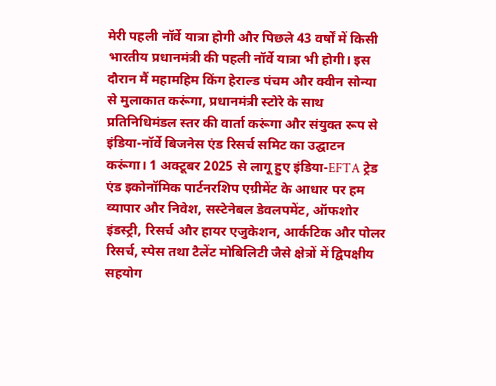मेरी पहली नॉर्वे यात्रा होगी और पिछले 43 वर्षों में किसी भारतीय प्रधानमंत्री की पहली नॉर्वे यात्रा भी होगी। इस दौरान मैं महामहिम किंग हेराल्ड पंचम और क्वीन सोन्या से मुलाकात करूंगा, प्रधानमंत्री स्टोरे के साथ प्रतिनिधिमंडल स्तर की वार्ता करूंगा और संयुक्त रूप से इंडिया-नॉर्वे बिजनेस एंड रिसर्च समिट का उद्घाटन करूंगा। 1 अक्टूबर 2025 से लागू हुए इंडिया-EFTA ट्रेड एंड इकोनॉमिक पार्टनरशिप एग्रीमेंट के आधार पर हम व्यापार और निवेश, सस्टेनेबल डेवलपमेंट, ऑफशोर इंडस्ट्री, रिसर्च और हायर एजुकेशन, आर्कटिक और पोलर रिसर्च, स्पेस तथा टैलेंट मोबिलिटी जैसे क्षेत्रों में द्विपक्षीय सहयोग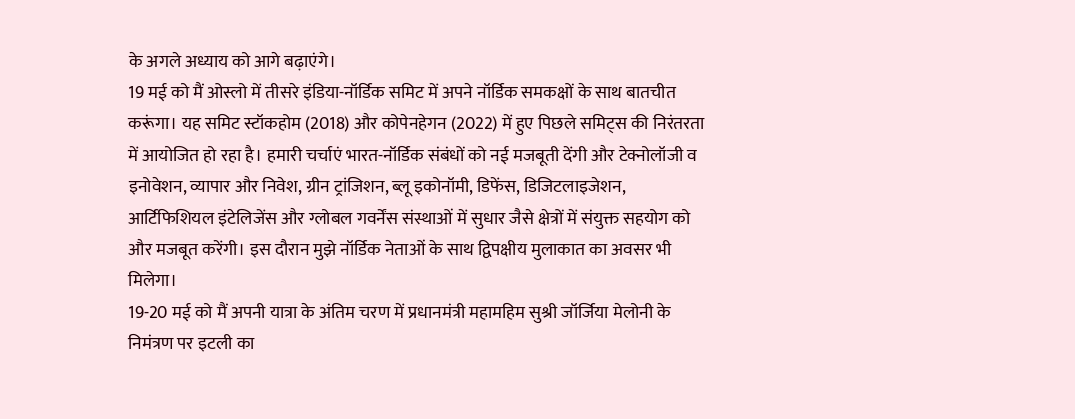के अगले अध्याय को आगे बढ़ाएंगे।
19 मई को मैं ओस्लो में तीसरे इंडिया-नॉर्डिक समिट में अपने नॉर्डिक समकक्षों के साथ बातचीत करूंगा। यह समिट स्टॉकहोम (2018) और कोपेनहेगन (2022) में हुए पिछले समिट्स की निरंतरता में आयोजित हो रहा है। हमारी चर्चाएं भारत-नॉर्डिक संबंधों को नई मजबूती देंगी और टेक्नोलॉजी व इनोवेशन, व्यापार और निवेश, ग्रीन ट्रांजिशन, ब्लू इकोनॉमी, डिफेंस, डिजिटलाइजेशन, आर्टिफिशियल इंटेलिजेंस और ग्लोबल गवर्नेंस संस्थाओं में सुधार जैसे क्षेत्रों में संयुक्त सहयोग को और मजबूत करेंगी। इस दौरान मुझे नॉर्डिक नेताओं के साथ द्विपक्षीय मुलाकात का अवसर भी मिलेगा।
19-20 मई को मैं अपनी यात्रा के अंतिम चरण में प्रधानमंत्री महामहिम सुश्री जॉर्जिया मेलोनी के निमंत्रण पर इटली का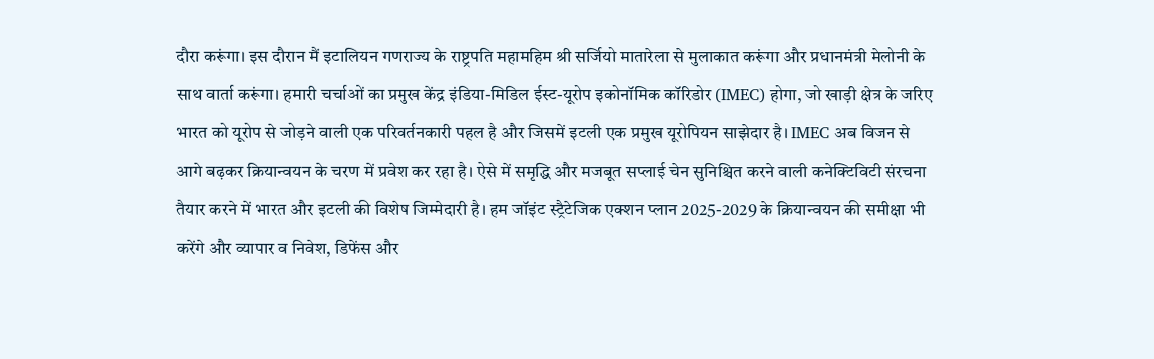दौरा करूंगा। इस दौरान मैं इटालियन गणराज्य के राष्ट्रपति महामहिम श्री सर्जियो मातारेला से मुलाकात करूंगा और प्रधानमंत्री मेलोनी के साथ वार्ता करूंगा। हमारी चर्चाओं का प्रमुख केंद्र इंडिया-मिडिल ईस्ट-यूरोप इकोनॉमिक कॉरिडोर (IMEC) होगा, जो खाड़ी क्षेत्र के जरिए भारत को यूरोप से जोड़ने वाली एक परिवर्तनकारी पहल है और जिसमें इटली एक प्रमुख यूरोपियन साझेदार है। IMEC अब विजन से आगे बढ़कर क्रियान्वयन के चरण में प्रवेश कर रहा है। ऐसे में समृद्धि और मजबूत सप्लाई चेन सुनिश्चित करने वाली कनेक्टिविटी संरचना तैयार करने में भारत और इटली की विशेष जिम्मेदारी है। हम जॉइंट स्ट्रैटेजिक एक्शन प्लान 2025-2029 के क्रियान्वयन की समीक्षा भी करेंगे और व्यापार व निवेश, डिफेंस और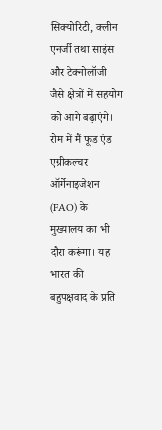सिक्योरिटी, क्लीन एनर्जी तथा साइंस और टेक्नोलॉजी जैसे क्षेत्रों में सहयोग को आगे बढ़ाएंगे। रोम में मैं फूड एंड एग्रीकल्चर ऑर्गेनाइजेशन (FAO) के मुख्यालय का भी दौरा करूंगा। यह भारत की बहुपक्षवाद के प्रति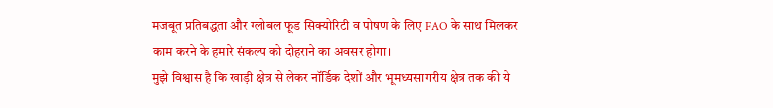मजबूत प्रतिबद्धता और ग्लोबल फूड सिक्योरिटी व पोषण के लिए FAO के साथ मिलकर काम करने के हमारे संकल्प को दोहराने का अवसर होगा।
मुझे विश्वास है कि खाड़ी क्षेत्र से लेकर नॉर्डिक देशों और भूमध्यसागरीय क्षेत्र तक की ये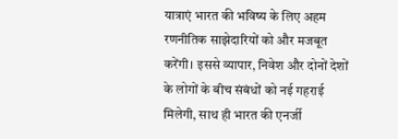यात्राएं भारत की भविष्य के लिए अहम रणनीतिक साझेदारियों को और मजबूत करेंगी। इससे व्यापार, निवेश और दोनों देशों के लोगों के बीच संबंधों को नई गहराई मिलेगी, साथ ही भारत की एनर्जी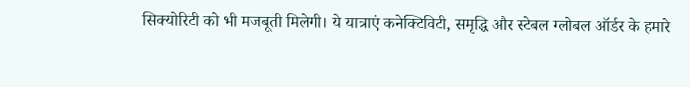सिक्योरिटी को भी मजबूती मिलेगी। ये यात्राएं कनेक्टिविटी, समृद्धि और स्टेबल ग्लोबल ऑर्डर के हमारे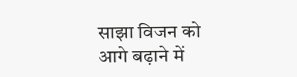साझा विजन को आगे बढ़ाने में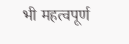भी महत्वपूर्ण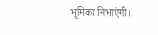भूमिका निभाएंगी।